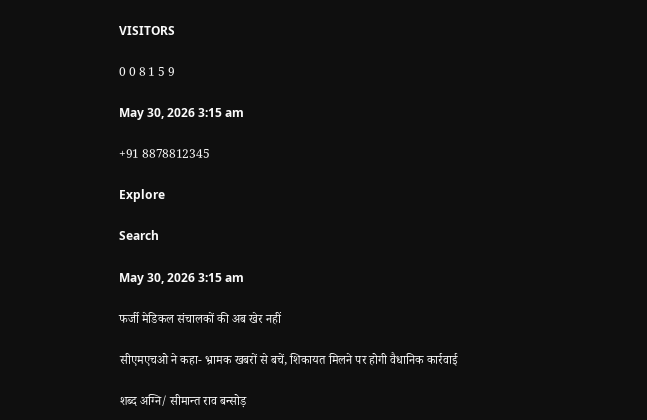VISITORS

0 0 8 1 5 9

May 30, 2026 3:15 am

+91 8878812345

Explore

Search

May 30, 2026 3:15 am

फर्जी मेडिकल संचालकों की अब खेर नहीं

सीएमएचओ ने कहा- भ्रामक खबरों से बचें, शिकायत मिलने पर होगी वैधानिक कार्रवाई

शब्द अग्नि/ सीमान्त राव बन्सोड़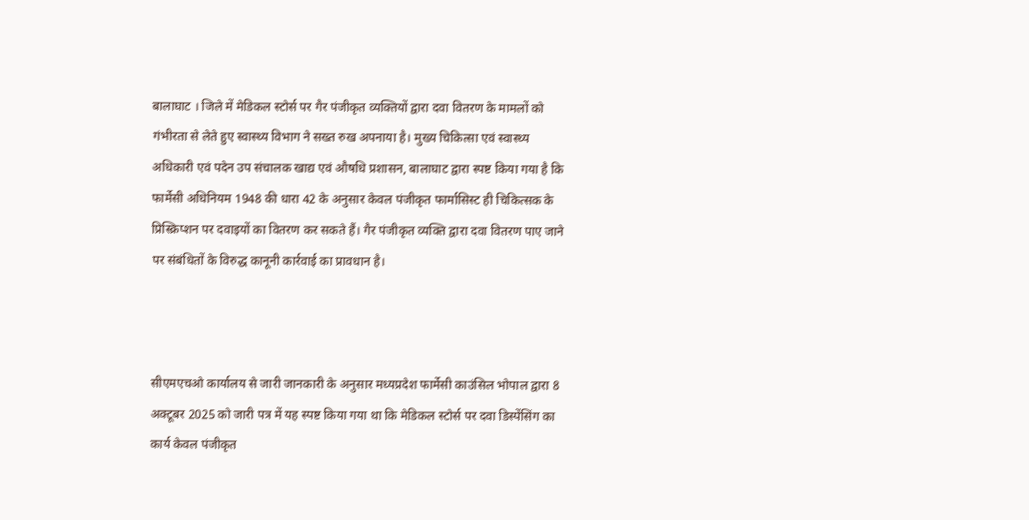बालाघाट । जिले में मेडिकल स्टोर्स पर गैर पंजीकृत व्यक्तियों द्वारा दवा वितरण के मामलों को गंभीरता से लेते हुए स्वास्थ्य विभाग ने सख्त रुख अपनाया है। मुख्य चिकित्सा एवं स्वास्थ्य अधिकारी एवं पदेन उप संचालक खाद्य एवं औषधि प्रशासन, बालाघाट द्वारा स्पष्ट किया गया है कि फार्मेसी अधिनियम 1948 की धारा 42 के अनुसार केवल पंजीकृत फार्मासिस्ट ही चिकित्सक के प्रिस्क्रिप्शन पर दवाइयों का वितरण कर सकते हैं। गैर पंजीकृत व्यक्ति द्वारा दवा वितरण पाए जाने पर संबंधितों के विरुद्ध कानूनी कार्रवाई का प्रावधान है।



सीएमएचओ कार्यालय से जारी जानकारी के अनुसार मध्यप्रदेश फार्मेसी काउंसिल भोपाल द्वारा 8 अक्टूबर 2025 को जारी पत्र में यह स्पष्ट किया गया था कि मेडिकल स्टोर्स पर दवा डिस्पेंसिंग का कार्य केवल पंजीकृत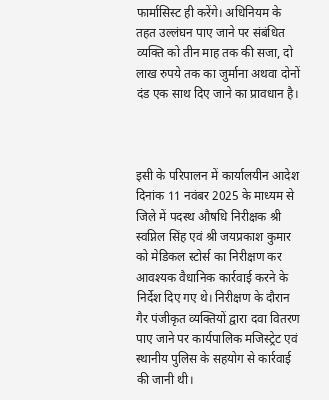फार्मासिस्ट ही करेंगे। अधिनियम के तहत उल्लंघन पाए जाने पर संबंधित व्यक्ति को तीन माह तक की सजा, दो लाख रुपये तक का जुर्माना अथवा दोनों दंड एक साथ दिए जाने का प्रावधान है।



इसी के परिपालन में कार्यालयीन आदेश दिनांक 11 नवंबर 2025 के माध्यम से जिले में पदस्थ औषधि निरीक्षक श्री स्वप्निल सिंह एवं श्री जयप्रकाश कुमार को मेडिकल स्टोर्स का निरीक्षण कर आवश्यक वैधानिक कार्रवाई करने के निर्देश दिए गए थे। निरीक्षण के दौरान गैर पंजीकृत व्यक्तियों द्वारा दवा वितरण पाए जाने पर कार्यपालिक मजिस्ट्रेट एवं स्थानीय पुलिस के सहयोग से कार्रवाई की जानी थी।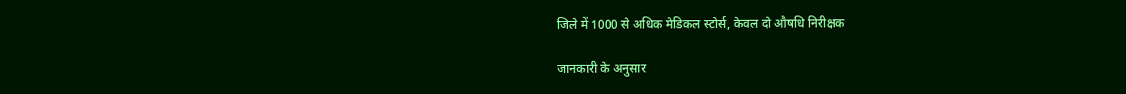जिले में 1000 से अधिक मेडिकल स्टोर्स, केवल दो औषधि निरीक्षक

जानकारी के अनुसार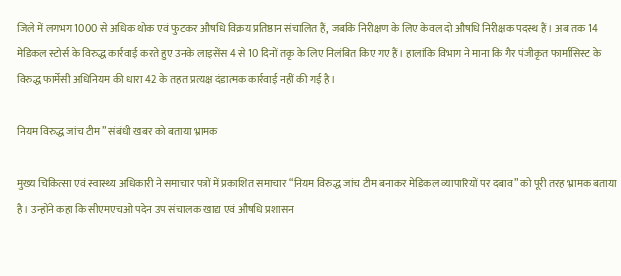जिले में लगभग 1000 से अधिक थोक एवं फुटकर औषधि विक्रय प्रतिष्ठान संचालित हैं, जबकि निरीक्षण के लिए केवल दो औषधि निरीक्षक पदस्थ हैं। अब तक 14 मेडिकल स्टोर्स के विरुद्ध कार्रवाई करते हुए उनके लाइसेंस 4 से 10 दिनों तकृ के लिए निलंबित किए गए हैं। हालांकि विभाग ने माना कि गैर पंजीकृत फार्मासिस्ट के विरुद्ध फार्मेसी अधिनियम की धारा 42 के तहत प्रत्यक्ष दंडात्मक कार्रवाई नहीं की गई है।

नियम विरुद्ध जांच टीम” संबंधी खबर को बताया भ्रामक

मुख्य चिकित्सा एवं स्वास्थ्य अधिकारी ने समाचार पत्रों में प्रकाशित समाचार “नियम विरुद्ध जांच टीम बनाकर मेडिकल व्यापारियों पर दबाव” को पूरी तरह भ्रामक बताया है। उन्होंने कहा कि सीएमएचओ पदेन उप संचालक खाद्य एवं औषधि प्रशासन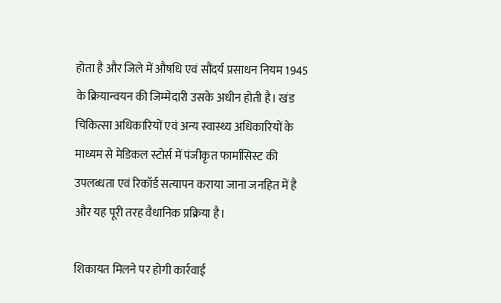होता है और जिले में औषधि एवं सौंदर्य प्रसाधन नियम 1945 के क्रियान्वयन की जिम्मेदारी उसके अधीन होती है। खंड चिकित्सा अधिकारियों एवं अन्य स्वास्थ्य अधिकारियों के माध्यम से मेडिकल स्टोर्स में पंजीकृत फार्मासिस्ट की उपलब्धता एवं रिकॉर्ड सत्यापन कराया जाना जनहित में है और यह पूरी तरह वैधानिक प्रक्रिया है।

शिकायत मिलने पर होगी कार्रवाई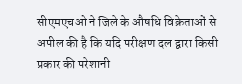सीएमएचओ ने जिले के औषधि विक्रेताओं से अपील की है कि यदि परीक्षण दल द्वारा किसी प्रकार की परेशानी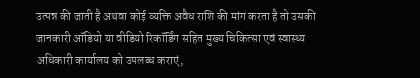उत्पन्न की जाती है अथवा कोई व्यक्ति अवैध राशि की मांग करता है तो उसकी जानकारी ऑडियो या वीडियो रिकॉर्डिंग सहित मुख्य चिकित्सा एवं स्वास्थ्य अधिकारी कार्यालय को उपलब्ध कराएं,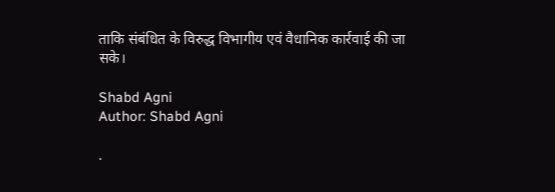ताकि संबंधित के विरुद्ध विभागीय एवं वैधानिक कार्रवाई की जा सके।

Shabd Agni
Author: Shabd Agni

.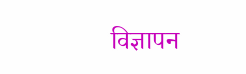विज्ञापन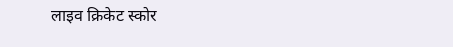लाइव क्रिकेट स्कोर